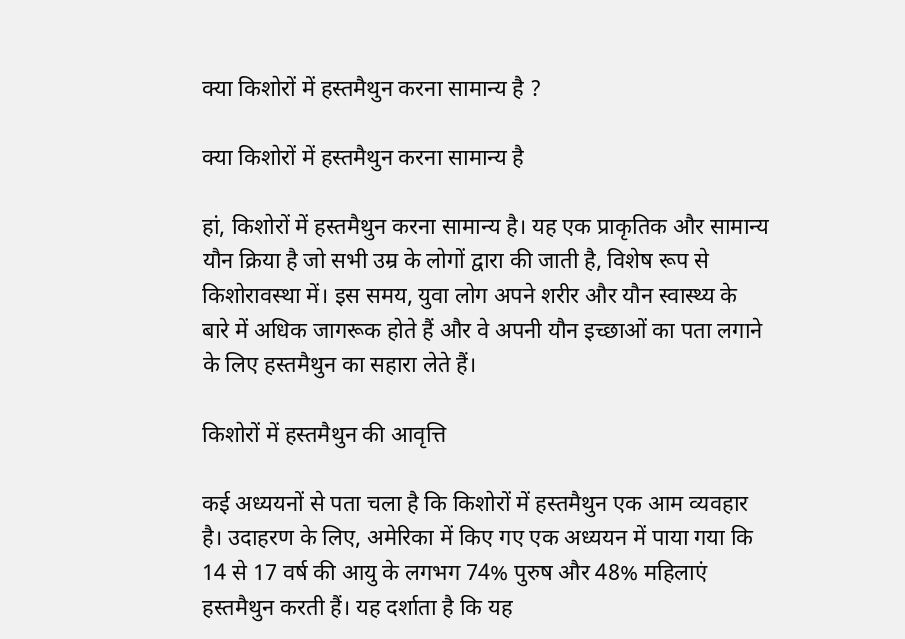क्या किशोरों में हस्तमैथुन करना सामान्य है ?

क्या किशोरों में हस्तमैथुन करना सामान्य है

हां, किशोरों में हस्तमैथुन करना सामान्य है। यह एक प्राकृतिक और सामान्य यौन क्रिया है जो सभी उम्र के लोगों द्वारा की जाती है, विशेष रूप से किशोरावस्था में। इस समय, युवा लोग अपने शरीर और यौन स्वास्थ्य के बारे में अधिक जागरूक होते हैं और वे अपनी यौन इच्छाओं का पता लगाने के लिए हस्तमैथुन का सहारा लेते हैं।

किशोरों में हस्तमैथुन की आवृत्ति

कई अध्ययनों से पता चला है कि किशोरों में हस्तमैथुन एक आम व्यवहार है। उदाहरण के लिए, अमेरिका में किए गए एक अध्ययन में पाया गया कि 14 से 17 वर्ष की आयु के लगभग 74% पुरुष और 48% महिलाएं हस्तमैथुन करती हैं। यह दर्शाता है कि यह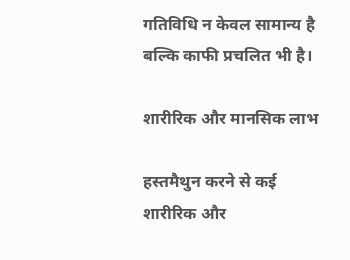गतिविधि न केवल सामान्य है बल्कि काफी प्रचलित भी है।

शारीरिक और मानसिक लाभ

हस्तमैथुन करने से कई शारीरिक और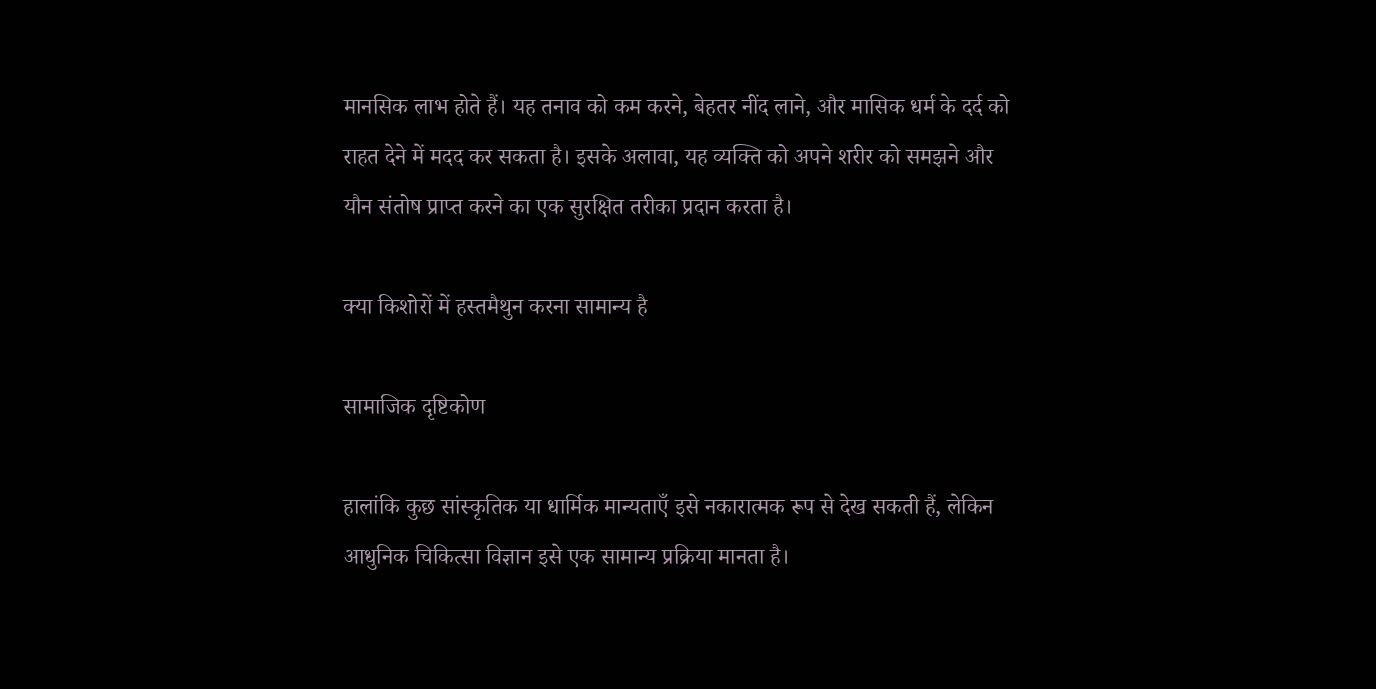मानसिक लाभ होते हैं। यह तनाव को कम करने, बेहतर नींद लाने, और मासिक धर्म के दर्द को राहत देने में मदद कर सकता है। इसके अलावा, यह व्यक्ति को अपने शरीर को समझने और यौन संतोष प्राप्त करने का एक सुरक्षित तरीका प्रदान करता है।

क्या किशोरों में हस्तमैथुन करना सामान्य है

सामाजिक दृष्टिकोण

हालांकि कुछ सांस्कृतिक या धार्मिक मान्यताएँ इसे नकारात्मक रूप से देख सकती हैं, लेकिन आधुनिक चिकित्सा विज्ञान इसे एक सामान्य प्रक्रिया मानता है।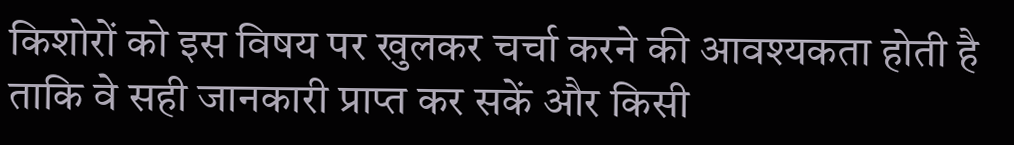किशोरों को इस विषय पर खुलकर चर्चा करने की आवश्यकता होती है ताकि वे सही जानकारी प्राप्त कर सकें और किसी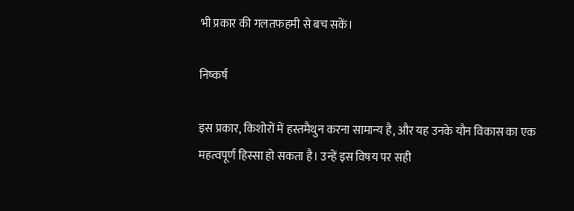भी प्रकार की गलतफहमी से बच सकें।

निष्कर्ष

इस प्रकार, किशोरों में हस्तमैथुन करना सामान्य है, और यह उनके यौन विकास का एक महत्वपूर्ण हिस्सा हो सकता है। उन्हें इस विषय पर सही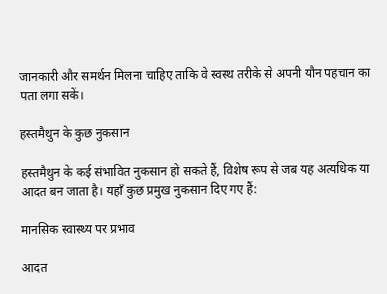जानकारी और समर्थन मिलना चाहिए ताकि वे स्वस्थ तरीके से अपनी यौन पहचान का पता लगा सकें।

हस्तमैथुन के कुछ नुकसान

हस्तमैथुन के कई संभावित नुकसान हो सकते हैं, विशेष रूप से जब यह अत्यधिक या आदत बन जाता है। यहाँ कुछ प्रमुख नुकसान दिए गए हैं:

मानसिक स्वास्थ्य पर प्रभाव

आदत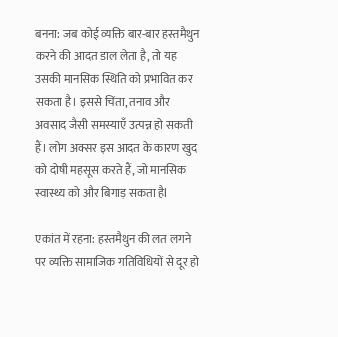बनना: जब कोई व्यक्ति बार-बार हस्तमैथुन करने की आदत डाल लेता है, तो यह उसकी मानसिक स्थिति को प्रभावित कर सकता है। इससे चिंता, तनाव और अवसाद जैसी समस्याएँ उत्पन्न हो सकती हैं। लोग अक्सर इस आदत के कारण खुद को दोषी महसूस करते हैं, जो मानसिक स्वास्थ्य को और बिगाड़ सकता हैl

एकांत में रहना: हस्तमैथुन की लत लगने पर व्यक्ति सामाजिक गतिविधियों से दूर हो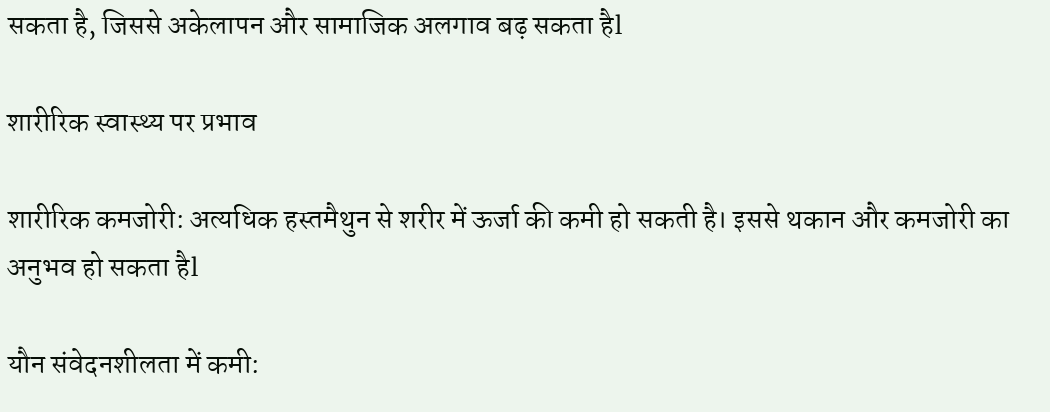सकता है, जिससे अकेलापन और सामाजिक अलगाव बढ़ सकता हैl

शारीरिक स्वास्थ्य पर प्रभाव

शारीरिक कमजोरी: अत्यधिक हस्तमैथुन से शरीर में ऊर्जा की कमी हो सकती है। इससे थकान और कमजोरी का अनुभव हो सकता हैl

यौन संवेदनशीलता में कमी: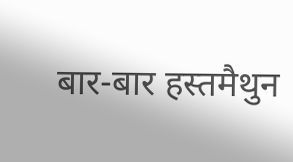बार-बार हस्तमैथुन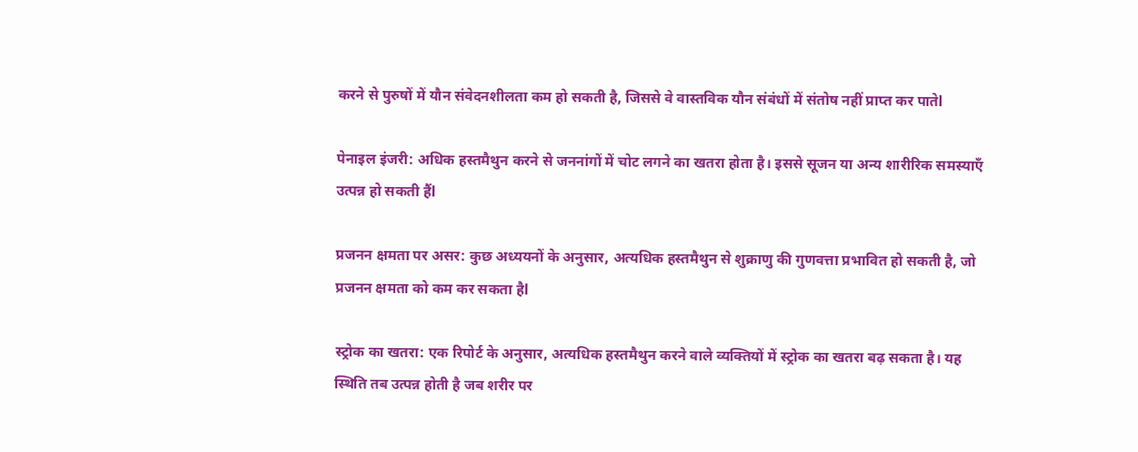करने से पुरुषों में यौन संवेदनशीलता कम हो सकती है, जिससे वे वास्तविक यौन संबंधों में संतोष नहीं प्राप्त कर पातेl

पेनाइल इंजरी: अधिक हस्तमैथुन करने से जननांगों में चोट लगने का खतरा होता है। इससे सूजन या अन्य शारीरिक समस्याएँ उत्पन्न हो सकती हैंl

प्रजनन क्षमता पर असर: कुछ अध्ययनों के अनुसार, अत्यधिक हस्तमैथुन से शुक्राणु की गुणवत्ता प्रभावित हो सकती है, जो प्रजनन क्षमता को कम कर सकता हैl

स्ट्रोक का खतरा: एक रिपोर्ट के अनुसार, अत्यधिक हस्तमैथुन करने वाले व्यक्तियों में स्ट्रोक का खतरा बढ़ सकता है। यह स्थिति तब उत्पन्न होती है जब शरीर पर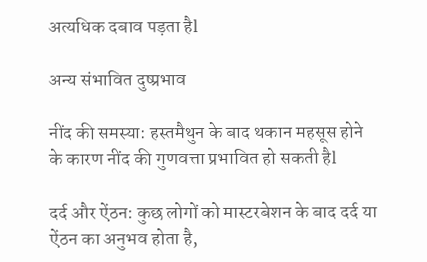अत्यधिक दबाव पड़ता हैl

अन्य संभावित दुष्प्रभाव

नींद की समस्या: हस्तमैथुन के बाद थकान महसूस होने के कारण नींद की गुणवत्ता प्रभावित हो सकती हैl

दर्द और ऐंठन: कुछ लोगों को मास्टरबेशन के बाद दर्द या ऐंठन का अनुभव होता है,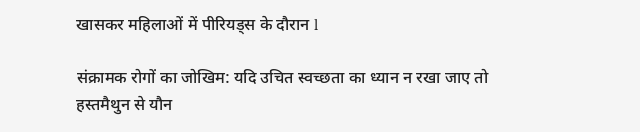खासकर महिलाओं में पीरियड्स के दौरान l

संक्रामक रोगों का जोखिम: यदि उचित स्वच्छता का ध्यान न रखा जाए तो हस्तमैथुन से यौन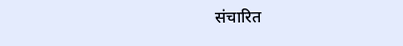संचारित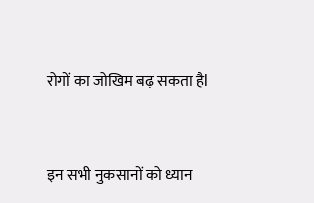रोगों का जोखिम बढ़ सकता हैl



इन सभी नुकसानों को ध्यान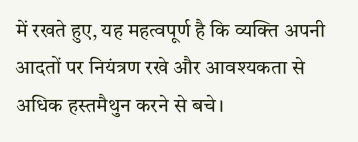में रखते हुए, यह महत्वपूर्ण है कि व्यक्ति अपनी आदतों पर नियंत्रण रखे और आवश्यकता से अधिक हस्तमैथुन करने से बचे।